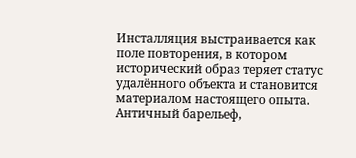Инсталляция выстраивается как поле повторения, в котором исторический образ теряет статус удалённого объекта и становится материалом настоящего опыта. Античный барельеф,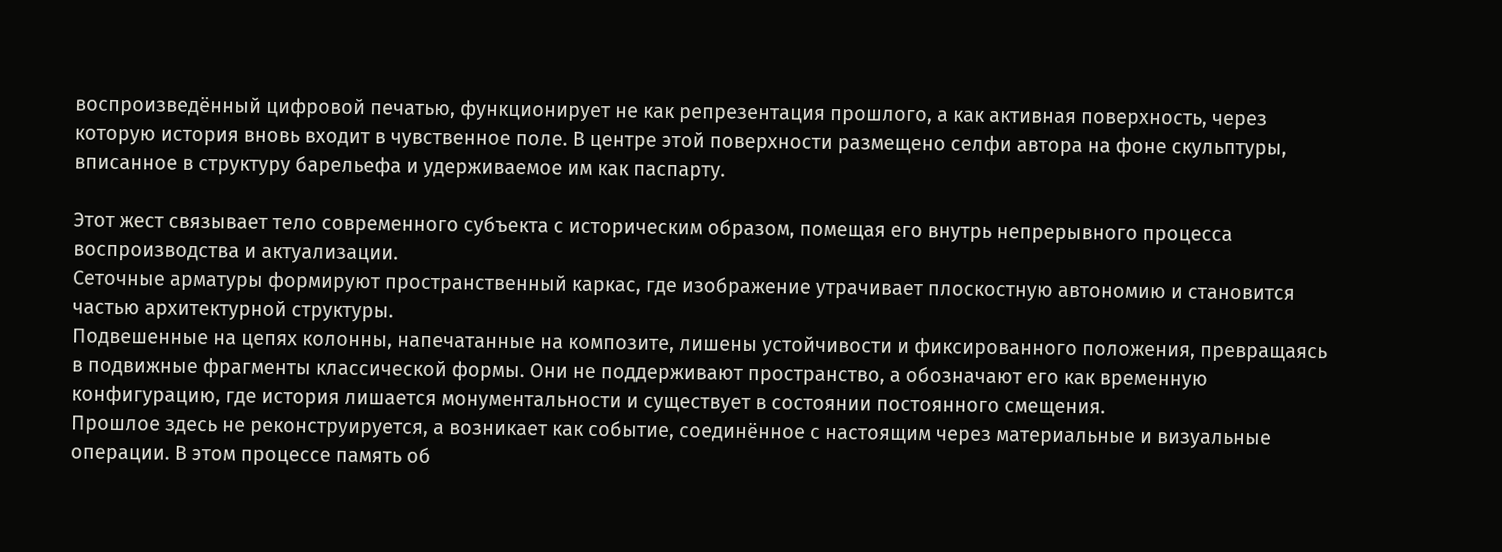воспроизведённый цифровой печатью, функционирует не как репрезентация прошлого, а как активная поверхность, через которую история вновь входит в чувственное поле. В центре этой поверхности размещено селфи автора на фоне скульптуры, вписанное в структуру барельефа и удерживаемое им как паспарту.

Этот жест связывает тело современного субъекта с историческим образом, помещая его внутрь непрерывного процесса воспроизводства и актуализации.
Сеточные арматуры формируют пространственный каркас, где изображение утрачивает плоскостную автономию и становится частью архитектурной структуры.
Подвешенные на цепях колонны, напечатанные на композите, лишены устойчивости и фиксированного положения, превращаясь в подвижные фрагменты классической формы. Они не поддерживают пространство, а обозначают его как временную конфигурацию, где история лишается монументальности и существует в состоянии постоянного смещения.
Прошлое здесь не реконструируется, а возникает как событие, соединённое с настоящим через материальные и визуальные операции. В этом процессе память об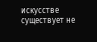искусстве существует не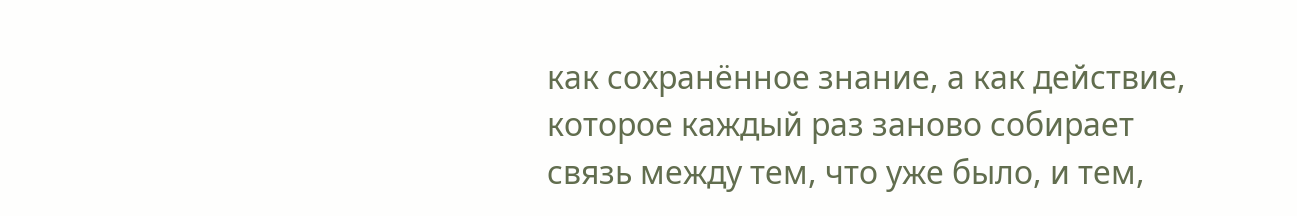как сохранённое знание, а как действие, которое каждый раз заново собирает связь между тем, что уже было, и тем,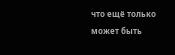что ещё только может быть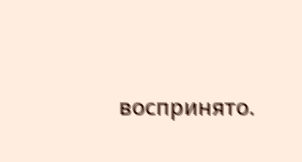воспринято.